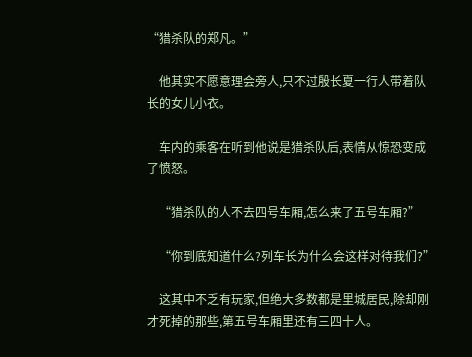“猎杀队的郑凡。”

    他其实不愿意理会旁人,只不过殷长夏一行人带着队长的女儿小衣。

    车内的乘客在听到他说是猎杀队后,表情从惊恐变成了愤怒。

    “猎杀队的人不去四号车厢,怎么来了五号车厢?”

    “你到底知道什么?列车长为什么会这样对待我们?”

    这其中不乏有玩家,但绝大多数都是里城居民,除却刚才死掉的那些,第五号车厢里还有三四十人。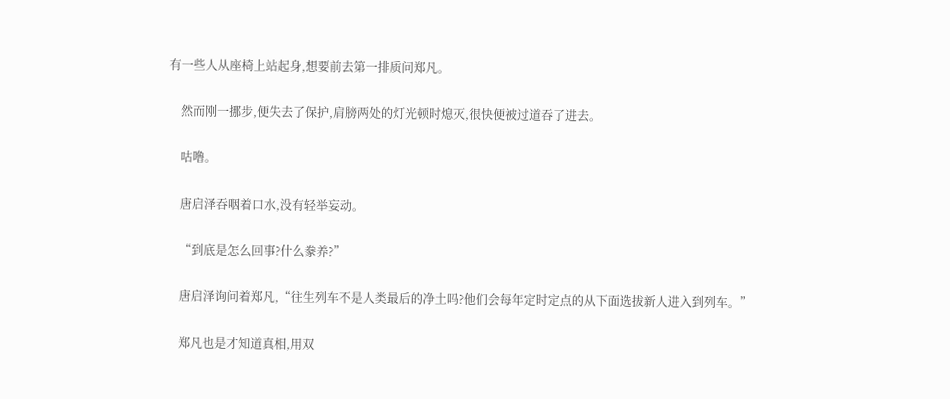有一些人从座椅上站起身,想要前去第一排质问郑凡。

    然而刚一挪步,便失去了保护,肩膀两处的灯光顿时熄灭,很快便被过道吞了进去。

    咕噜。

    唐启泽吞咽着口水,没有轻举妄动。

    “到底是怎么回事?什么豢养?”

    唐启泽询问着郑凡,“往生列车不是人类最后的净土吗?他们会每年定时定点的从下面选拔新人进入到列车。”

    郑凡也是才知道真相,用双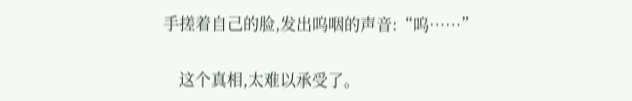手搓着自己的脸,发出呜咽的声音:“呜……”

    这个真相,太难以承受了。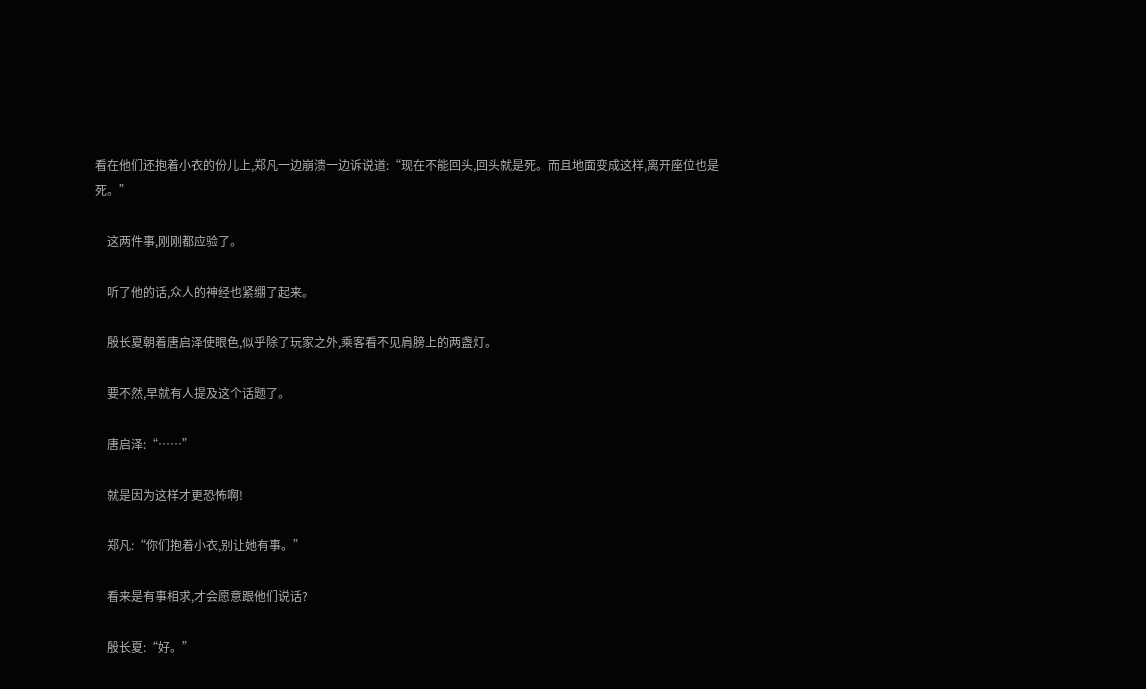看在他们还抱着小衣的份儿上,郑凡一边崩溃一边诉说道:“现在不能回头,回头就是死。而且地面变成这样,离开座位也是死。”

    这两件事,刚刚都应验了。

    听了他的话,众人的神经也紧绷了起来。

    殷长夏朝着唐启泽使眼色,似乎除了玩家之外,乘客看不见肩膀上的两盏灯。

    要不然,早就有人提及这个话题了。

    唐启泽:“……”

    就是因为这样才更恐怖啊!

    郑凡:“你们抱着小衣,别让她有事。”

    看来是有事相求,才会愿意跟他们说话?

    殷长夏:“好。”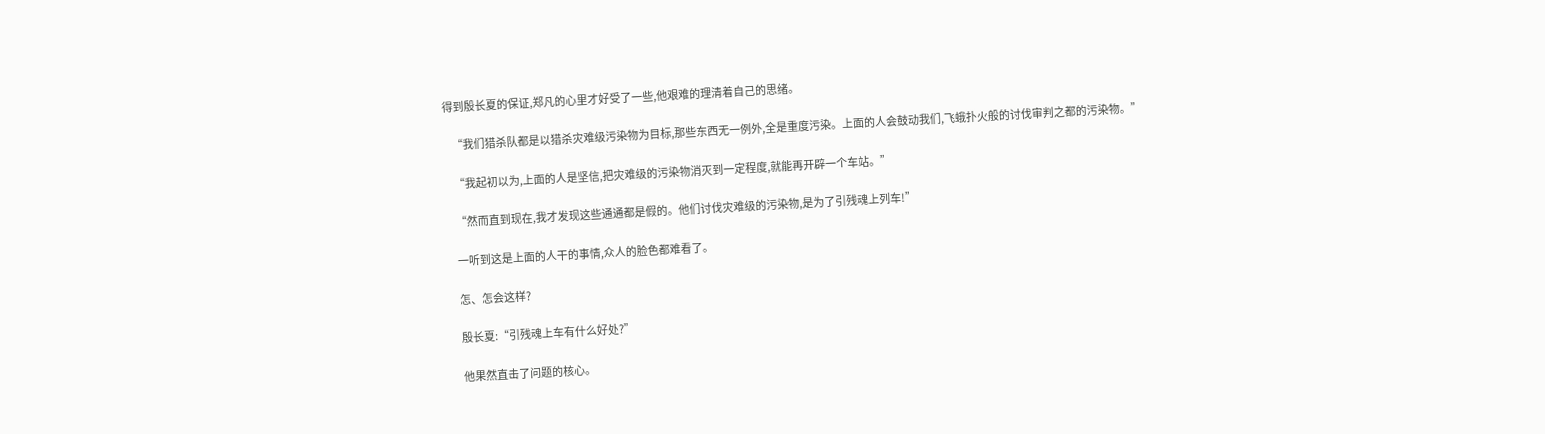得到殷长夏的保证,郑凡的心里才好受了一些,他艰难的理清着自己的思绪。

    “我们猎杀队都是以猎杀灾难级污染物为目标,那些东西无一例外,全是重度污染。上面的人会鼓动我们,飞蛾扑火般的讨伐审判之都的污染物。”

    “我起初以为,上面的人是坚信,把灾难级的污染物消灭到一定程度,就能再开辟一个车站。”

    “然而直到现在,我才发现这些通通都是假的。他们讨伐灾难级的污染物,是为了引残魂上列车!”

    一听到这是上面的人干的事情,众人的脸色都难看了。

    怎、怎会这样?

    殷长夏:“引残魂上车有什么好处?”

    他果然直击了问题的核心。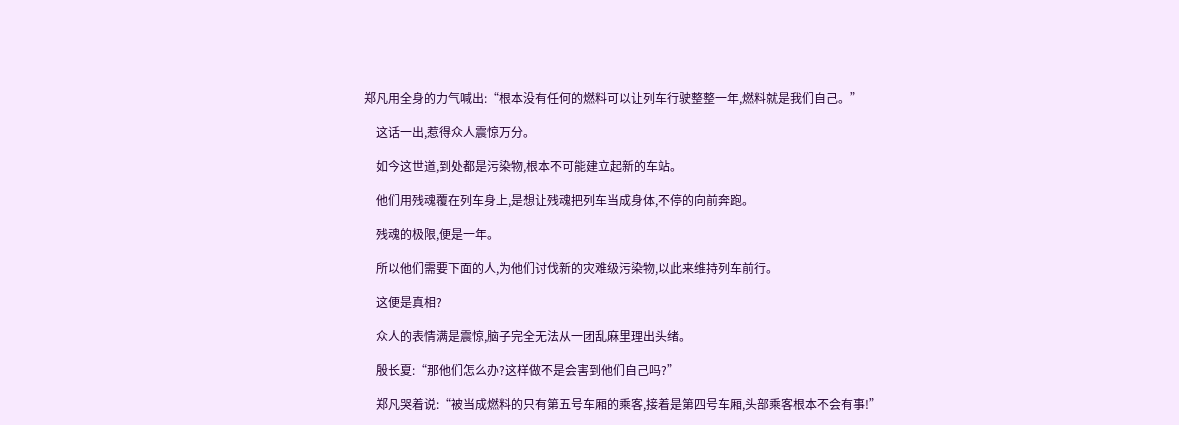郑凡用全身的力气喊出:“根本没有任何的燃料可以让列车行驶整整一年,燃料就是我们自己。”

    这话一出,惹得众人震惊万分。

    如今这世道,到处都是污染物,根本不可能建立起新的车站。

    他们用残魂覆在列车身上,是想让残魂把列车当成身体,不停的向前奔跑。

    残魂的极限,便是一年。

    所以他们需要下面的人,为他们讨伐新的灾难级污染物,以此来维持列车前行。

    这便是真相?

    众人的表情满是震惊,脑子完全无法从一团乱麻里理出头绪。

    殷长夏:“那他们怎么办?这样做不是会害到他们自己吗?”

    郑凡哭着说:“被当成燃料的只有第五号车厢的乘客,接着是第四号车厢,头部乘客根本不会有事!”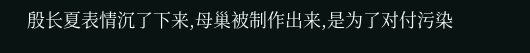殷长夏表情沉了下来,母巢被制作出来,是为了对付污染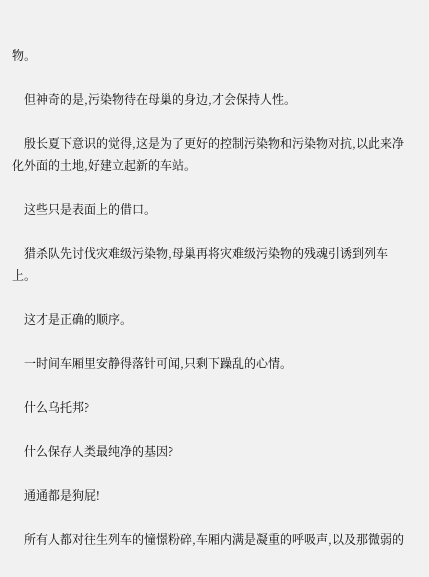物。

    但神奇的是,污染物待在母巢的身边,才会保持人性。

    殷长夏下意识的觉得,这是为了更好的控制污染物和污染物对抗,以此来净化外面的土地,好建立起新的车站。

    这些只是表面上的借口。

    猎杀队先讨伐灾难级污染物,母巢再将灾难级污染物的残魂引诱到列车上。

    这才是正确的顺序。

    一时间车厢里安静得落针可闻,只剩下躁乱的心情。

    什么乌托邦?

    什么保存人类最纯净的基因?

    通通都是狗屁!

    所有人都对往生列车的憧憬粉碎,车厢内满是凝重的呼吸声,以及那微弱的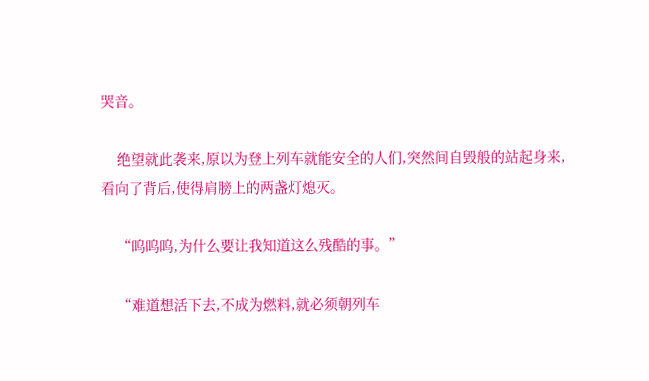哭音。

    绝望就此袭来,原以为登上列车就能安全的人们,突然间自毁般的站起身来,看向了背后,使得肩膀上的两盏灯熄灭。

    “呜呜呜,为什么要让我知道这么残酷的事。”

    “难道想活下去,不成为燃料,就必须朝列车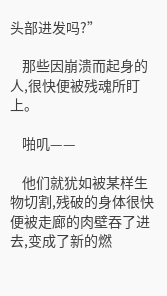头部进发吗?”

    那些因崩溃而起身的人,很快便被残魂所盯上。

    啪叽——

    他们就犹如被某样生物切割,残破的身体很快便被走廊的肉壁吞了进去,变成了新的燃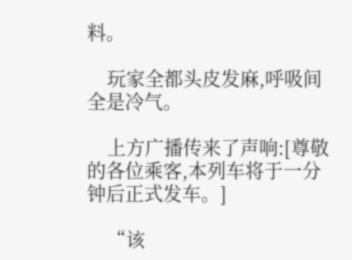料。

    玩家全都头皮发麻,呼吸间全是冷气。

    上方广播传来了声响:[尊敬的各位乘客,本列车将于一分钟后正式发车。]

    “该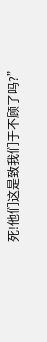死!他们这是致我们于不顾了吗?”